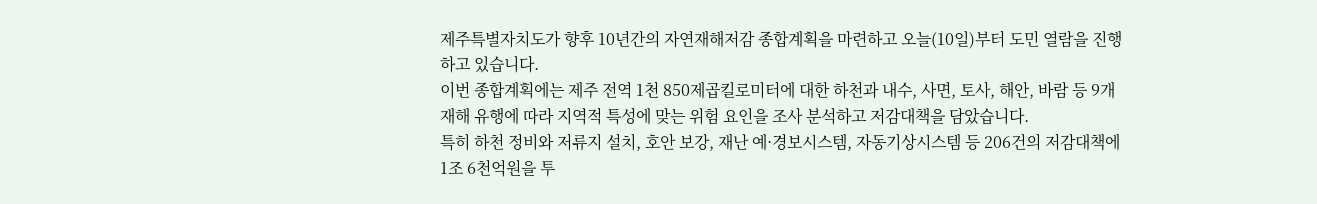제주특별자치도가 향후 10년간의 자연재해저감 종합계획을 마련하고 오늘(10일)부터 도민 열람을 진행하고 있습니다.
이번 종합계획에는 제주 전역 1천 850제곱킬로미터에 대한 하천과 내수, 사면, 토사, 해안, 바람 등 9개 재해 유행에 따라 지역적 특성에 맞는 위험 요인을 조사 분석하고 저감대책을 담았습니다.
특히 하천 정비와 저류지 설치, 호안 보강, 재난 예·경보시스템, 자동기상시스템 등 206건의 저감대책에 1조 6천억원을 투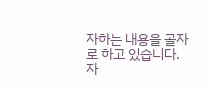자하는 내용을 골자로 하고 있습니다.
자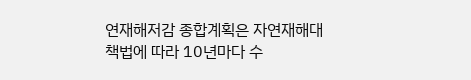연재해저감 종합계획은 자연재해대책법에 따라 10년마다 수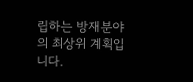립하는 방재분야의 최상위 계획입니다.